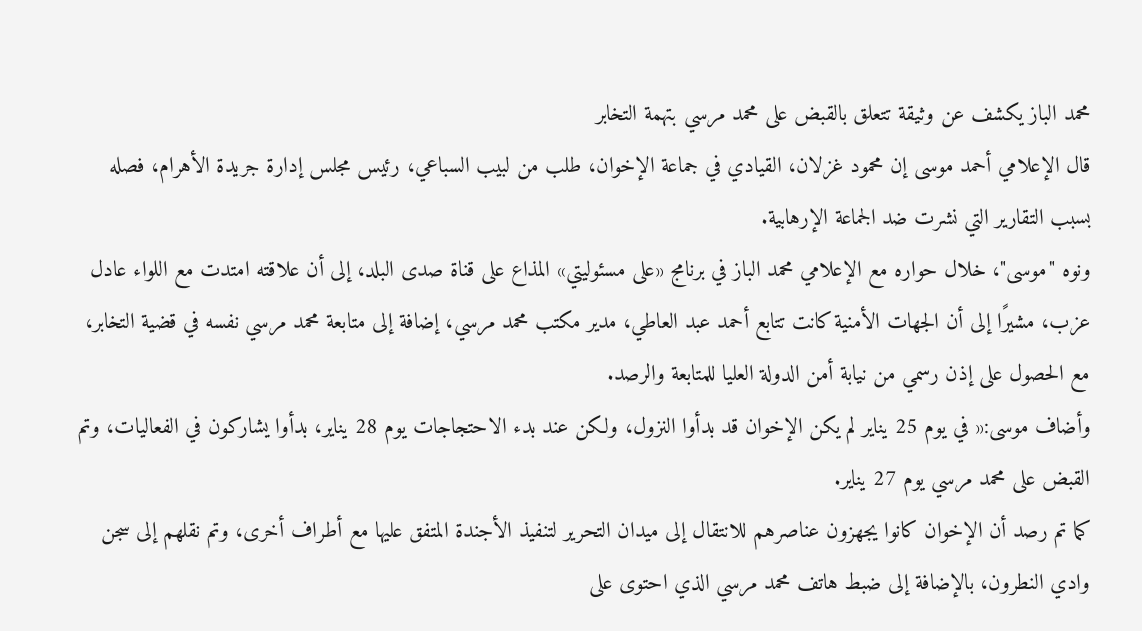محمد الباز يكشف عن وثيقة تتعلق بالقبض على محمد مرسي بتهمة التخابر
قال الإعلامي أحمد موسى إن محمود غزلان، القيادي في جماعة الإخوان، طلب من لبيب السباعي، رئيس مجلس إدارة جريدة الأهرام، فصله بسبب التقارير التي نشرت ضد الجماعة الإرهابية.
ونوه "موسى"، خلال حواره مع الإعلامي محمد الباز في برنامج «على مسئوليتي» المذاع على قناة صدى البلد، إلى أن علاقته امتدت مع اللواء عادل عزب، مشيرًا إلى أن الجهات الأمنية كانت تتابع أحمد عبد العاطي، مدير مكتب محمد مرسي، إضافة إلى متابعة محمد مرسي نفسه في قضية التخابر، مع الحصول على إذن رسمي من نيابة أمن الدولة العليا للمتابعة والرصد.
وأضاف موسى:« في يوم 25 يناير لم يكن الإخوان قد بدأوا النزول، ولكن عند بدء الاحتجاجات يوم 28 يناير، بدأوا يشاركون في الفعاليات، وتم القبض على محمد مرسي يوم 27 يناير.
كما تم رصد أن الإخوان كانوا يجهزون عناصرهم للانتقال إلى ميدان التحرير لتنفيذ الأجندة المتفق عليها مع أطراف أخرى، وتم نقلهم إلى سجن وادي النطرون، بالإضافة إلى ضبط هاتف محمد مرسي الذي احتوى على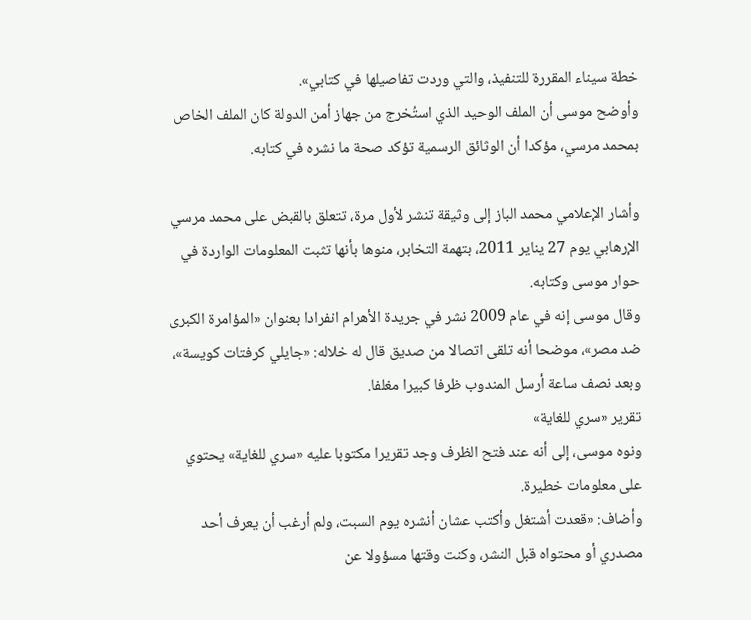خطة سيناء المقررة للتنفيذ، والتي وردت تفاصيلها في كتابي».
وأوضح موسى أن الملف الوحيد الذي استُخرج من جهاز أمن الدولة كان الملف الخاص بمحمد مرسي، مؤكدا أن الوثائق الرسمية تؤكد صحة ما نشره في كتابه.

وأشار الإعلامي محمد الباز إلى وثيقة تنشر لأول مرة، تتعلق بالقبض على محمد مرسي الإرهابي يوم 27 يناير 2011، بتهمة التخابر، منوها بأنها تثبت المعلومات الواردة في حوار موسى وكتابه.
وقال موسى إنه في عام 2009 نشر في جريدة الأهرام انفرادا بعنوان «المؤامرة الكبرى ضد مصر»، موضحا أنه تلقى اتصالا من صديق قال له خلاله: «جايلي كرفتات كويسة»، وبعد نصف ساعة أرسل المندوب ظرفا كبيرا مغلفا.
تقرير «سري للغاية»
ونوه موسى، إلى أنه عند فتح الظرف وجد تقريرا مكتوبا عليه «سري للغاية» يحتوي على معلومات خطيرة.
وأضاف: «قعدت أشتغل وأكتب عشان أنشره يوم السبت، ولم أرغب أن يعرف أحد مصدري أو محتواه قبل النشر، وكنت وقتها مسؤولا عن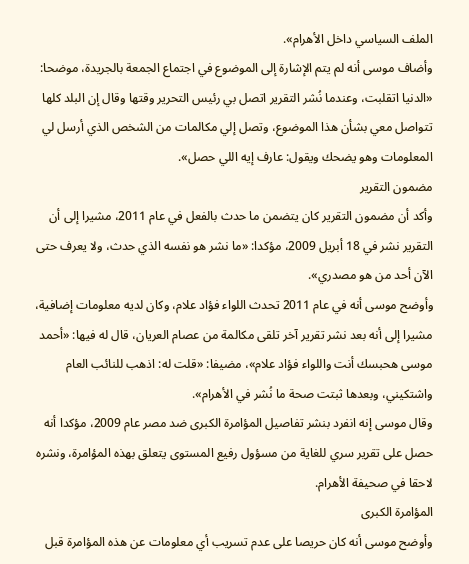الملف السياسي داخل الأهرام».
وأضاف موسى أنه لم يتم الإشارة إلى الموضوع في اجتماع الجمعة بالجريدة، موضحا: «الدنيا اتقلبت، وعندما نُشر التقرير اتصل بي رئيس التحرير وقتها وقال إن البلد كلها تتواصل معي بشأن هذا الموضوع، وتصل إلي مكالمات من الشخص الذي أرسل لي المعلومات وهو يضحك ويقول: عارف إيه اللي حصل».
مضمون التقرير
وأكد أن مضمون التقرير كان يتضمن ما حدث بالفعل في عام 2011، مشيرا إلى أن التقرير نشر في 18 أبريل 2009، مؤكدا: «ما نشر هو نفسه الذي حدث، ولا يعرف حتى الآن أحد من هو مصدري».
وأوضح موسى أنه في عام 2011 تحدث اللواء فؤاد علام، وكان لديه معلومات إضافية، مشيرا إلى أنه بعد نشر تقرير آخر تلقى مكالمة من عصام العريان، قال له فيها: «أحمد موسى هحبسك أنت واللواء فؤاد علام»، مضيفا: «قلت له: اذهب للنائب العام واشتكيني، وبعدها ثبتت صحة ما نُشر في الأهرام».
وقال موسى إنه انفرد بنشر تفاصيل المؤامرة الكبرى ضد مصر عام 2009، مؤكدا أنه حصل على تقرير سري للغاية من مسؤول رفيع المستوى يتعلق بهذه المؤامرة، ونشره لاحقا في صحيفة الأهرام.
المؤامرة الكبرى
وأوضح موسى أنه كان حريصا على عدم تسريب أي معلومات عن هذه المؤامرة قبل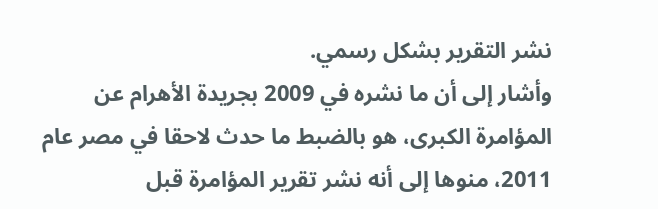نشر التقرير بشكل رسمي.
وأشار إلى أن ما نشره في 2009 بجريدة الأهرام عن المؤامرة الكبرى، هو بالضبط ما حدث لاحقا في مصر عام 2011، منوها إلى أنه نشر تقرير المؤامرة قبل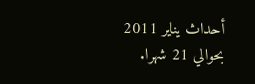أحداث يناير 2011 بحوالي 21 شهرا.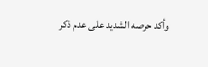وأكد حرصه الشديد على عدم ذكر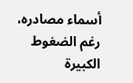أسماء مصادره، رغم الضغوط الكبيرة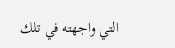التي واجهته في تلك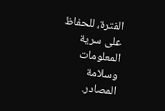الفترة، للحفاظ على سرية المعلومات وسلامة المصادر.